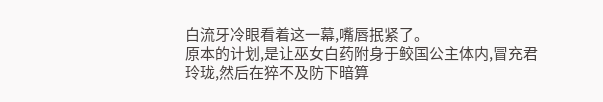白流牙冷眼看着这一幕,嘴唇抿紧了。
原本的计划,是让巫女白药附身于鲛国公主体内,冒充君玲珑,然后在猝不及防下暗算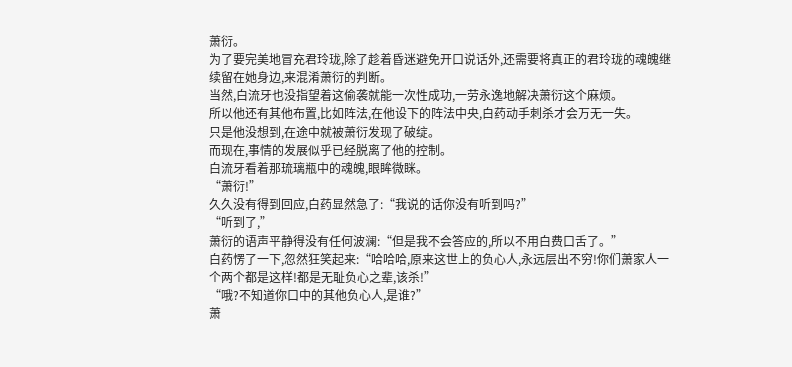萧衍。
为了要完美地冒充君玲珑,除了趁着昏迷避免开口说话外,还需要将真正的君玲珑的魂魄继续留在她身边,来混淆萧衍的判断。
当然,白流牙也没指望着这偷袭就能一次性成功,一劳永逸地解决萧衍这个麻烦。
所以他还有其他布置,比如阵法,在他设下的阵法中央,白药动手刺杀才会万无一失。
只是他没想到,在途中就被萧衍发现了破绽。
而现在,事情的发展似乎已经脱离了他的控制。
白流牙看着那琉璃瓶中的魂魄,眼眸微眯。
“萧衍!”
久久没有得到回应,白药显然急了:“我说的话你没有听到吗?”
“听到了,”
萧衍的语声平静得没有任何波澜:“但是我不会答应的,所以不用白费口舌了。”
白药愣了一下,忽然狂笑起来:“哈哈哈,原来这世上的负心人,永远层出不穷!你们萧家人一个两个都是这样!都是无耻负心之辈,该杀!”
“哦?不知道你口中的其他负心人,是谁?”
萧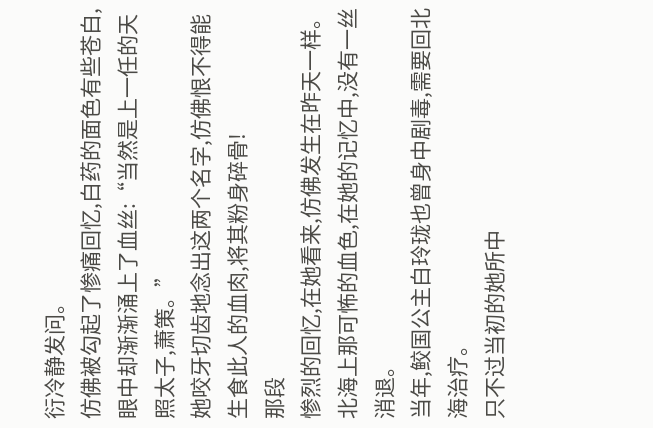衍冷静发问。
仿佛被勾起了惨痛回忆,白药的面色有些苍白,眼中却渐渐涌上了血丝:“当然是上一任的天照太子,萧策。”
她咬牙切齿地念出这两个名字,仿佛恨不得能生食此人的血肉,将其粉身碎骨!
那段
惨烈的回忆,在她看来,仿佛发生在昨天一样。
北海上那可怖的血色,在她的记忆中,没有一丝消退。
当年,鲛国公主白玲珑也曾身中剧毒,需要回北海治疗。
只不过当初的她所中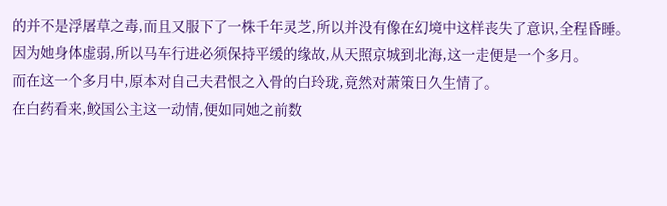的并不是浮屠草之毒,而且又服下了一株千年灵芝,所以并没有像在幻境中这样丧失了意识,全程昏睡。
因为她身体虚弱,所以马车行进必须保持平缓的缘故,从天照京城到北海,这一走便是一个多月。
而在这一个多月中,原本对自己夫君恨之入骨的白玲珑,竟然对萧策日久生情了。
在白药看来,鲛国公主这一动情,便如同她之前数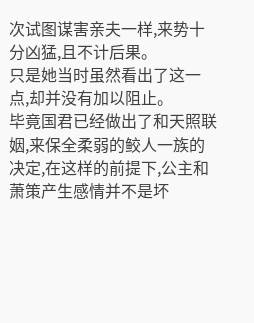次试图谋害亲夫一样,来势十分凶猛,且不计后果。
只是她当时虽然看出了这一点,却并没有加以阻止。
毕竟国君已经做出了和天照联姻,来保全柔弱的鲛人一族的决定,在这样的前提下,公主和萧策产生感情并不是坏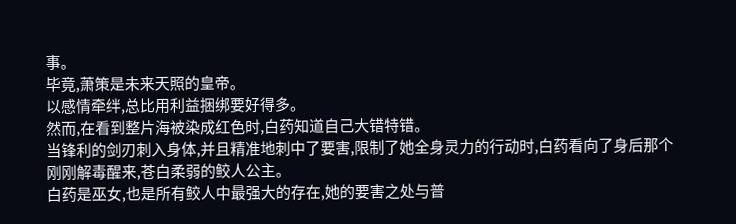事。
毕竟,萧策是未来天照的皇帝。
以感情牵绊,总比用利益捆绑要好得多。
然而,在看到整片海被染成红色时,白药知道自己大错特错。
当锋利的剑刃刺入身体,并且精准地刺中了要害,限制了她全身灵力的行动时,白药看向了身后那个刚刚解毒醒来,苍白柔弱的鲛人公主。
白药是巫女,也是所有鲛人中最强大的存在,她的要害之处与普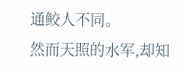通鲛人不同。
然而天照的水军,却知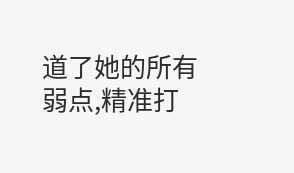道了她的所有弱点,精准打